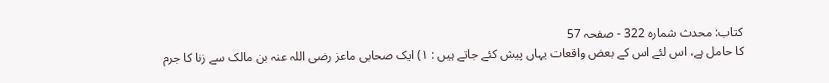کتاب: محدث شمارہ 322 - صفحہ 57
کا حامل ہے، اس لئے اس کے بعض واقعات یہاں پیش کئے جاتے ہیں : ۱) ایک صحابی ماعز رضی اللہ عنہ بن مالک سے زنا کا جرم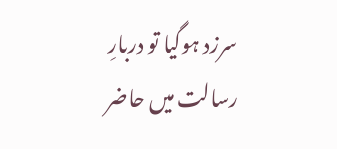سرزد ہوگیا تو دربارِ رسالت میں حاضر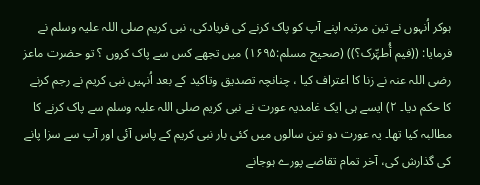ہوکر اُنہوں نے تین مرتبہ اپنے آپ کو پاک کرنے کی فریادکی، نبی کریم صلی اللہ علیہ وسلم نے فرمایا: ((فیم أُطہِّرک؟)) (صحیح مسلم:۱۶۹۵) میں تجھے کس سے پاک کروں ؟ تو حضرت ماعز رضی اللہ عنہ نے زنا کا اعتراف کیا ، چنانچہ تصدیق وتاکید کے بعد اُنہیں نبی کریم نے رجم کرنے کا حکم دیا۔ ۲) ایسے ہی ایک غامدیہ عورت نے نبی کریم صلی اللہ علیہ وسلم سے پاک کرنے کا مطالبہ کیا تھا۔ یہ عورت دو تین سالوں میں کئی بار نبی کریم کے پاس آئی اور آپ سے سزا پانے کی گذارش کی، آخر تمام تقاضے پورے ہوجانے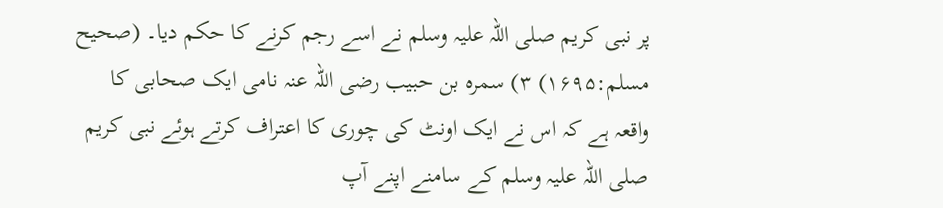پر نبی کریم صلی اللہ علیہ وسلم نے اسے رجم کرنے کا حکم دیا۔ (صحیح مسلم:۱۶۹۵) ۳) سمرہ بن حبیب رضی اللہ عنہ نامی ایک صحابی کا واقعہ ہے کہ اس نے ایک اونٹ کی چوری کا اعتراف کرتے ہوئے نبی کریم صلی اللہ علیہ وسلم کے سامنے اپنے آپ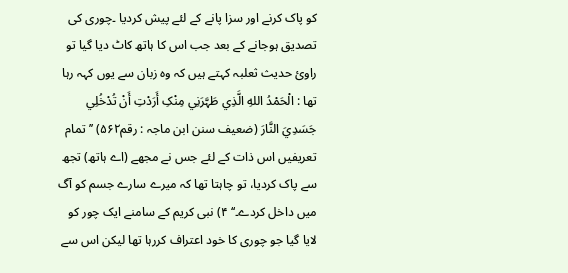کو پاک کرنے اور سزا پانے کے لئے پیش کردیا ۔چوری کی تصدیق ہوجانے کے بعد جب اس کا ہاتھ کاٹ دیا گیا تو راویٔ حدیث ثعلبہ کہتے ہیں کہ وہ زبان سے یوں کہہ رہا تھا : الْحَمْدُ اللهِ الَّذِي طَہَّرَنِي مِنْکِ أَرَدْتِ أَنْ تُدْخُلِي جَسَدِيَ النَّارَ (ضعیف سنن ابن ماجہ : رقم۵۶۲) ’’ تمام تعریفیں اس ذات کے لئے جس نے مجھے (اے ہاتھ) تجھ سے پاک کردیا، تو چاہتا تھا کہ میرے سارے جسم کو آگ میں داخل کردے۔‘‘ ۴) نبی کریم کے سامنے ایک چور کو لایا گیا جو چوری کا خود اعتراف کررہا تھا لیکن اس سے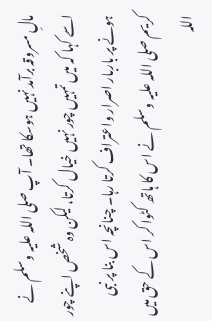مالِ مسروقہ برآمد نہیں ہوسکا تھا۔ آپ صلی اللہ علیہ وسلم نے اسے کہا کہ میں تمہیں چور نہیں خیال کرتا، لیکن وہ شخص اپنے چور ہونے پر باربار اصرار واعتراف کرتا رہا۔ چنانچہ اس بنا پر نبی کریم صلی اللہ علیہ وسلم نے اس کا ہاتھ کٹوا کر اس کے حق میں اللہ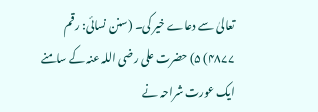تعالیٰ سے دعاے خیر کی۔ (سنن نسائی: رقم ۴۸۷۷) ۵) حضرت علی رضی اللہ عنہ کے سامنے ایک عورت شراحہ نے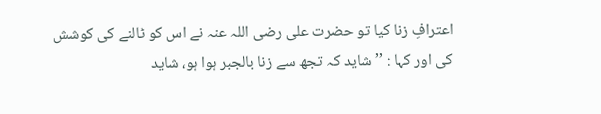اعترافِ زنا کیا تو حضرت علی رضی اللہ عنہ نے اس کو ٹالنے کی کوشش کی اور کہا : ’’شاید کہ تجھ سے زنا بالجبر ہوا ہو، شاید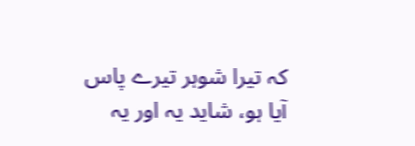کہ تیرا شوہر تیرے پاس آیا ہو، شاید یہ اور یہ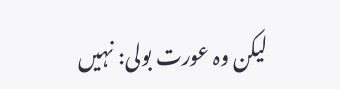لیکن وہ عورت بولی: نہیں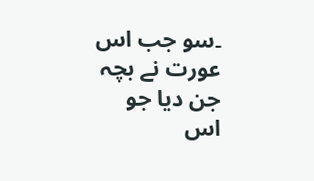۔سو جب اس عورت نے بچہ جن دیا جو اس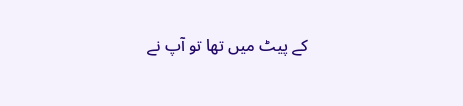کے پیٹ میں تھا تو آپ نے